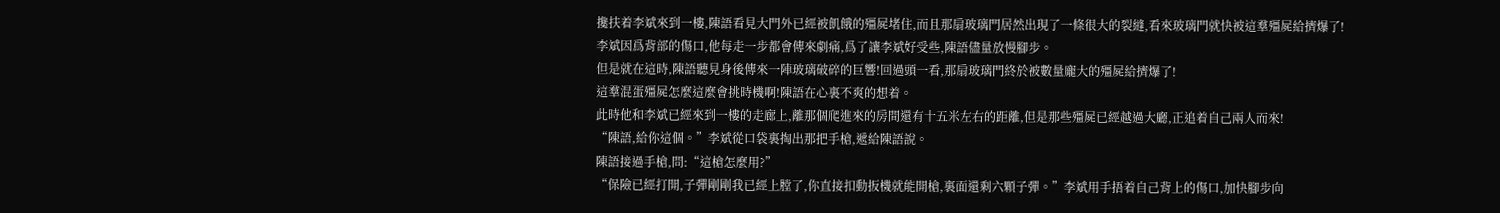攙扶着李斌來到一樓,陳語看見大門外已經被飢餓的殭屍堵住,而且那扇玻璃門居然出現了一條很大的裂縫,看來玻璃門就快被這羣殭屍給擠爆了!
李斌因爲背部的傷口,他每走一步都會傳來劇痛,爲了讓李斌好受些,陳語儘量放慢腳步。
但是就在這時,陳語聽見身後傳來一陣玻璃破碎的巨響!回過頭一看,那扇玻璃門終於被數量龐大的殭屍給擠爆了!
這羣混蛋殭屍怎麼這麼會挑時機啊!陳語在心裏不爽的想着。
此時他和李斌已經來到一樓的走廊上,離那個爬進來的房間還有十五米左右的距離,但是那些殭屍已經越過大廳,正追着自己兩人而來!
“陳語,給你這個。”李斌從口袋裏掏出那把手槍,遞給陳語說。
陳語接過手槍,問:“這槍怎麼用?”
“保險已經打開,子彈剛剛我已經上膛了,你直接扣動扳機就能開槍,裏面還剩六顆子彈。”李斌用手捂着自己背上的傷口,加快腳步向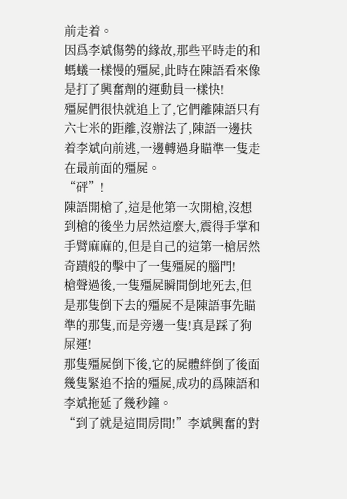前走着。
因爲李斌傷勢的緣故,那些平時走的和螞蟻一樣慢的殭屍,此時在陳語看來像是打了興奮劑的運動員一樣快!
殭屍們很快就追上了,它們離陳語只有六七米的距離,沒辦法了,陳語一邊扶着李斌向前逃,一邊轉過身瞄準一隻走在最前面的殭屍。
“砰”!
陳語開槍了,這是他第一次開槍,沒想到槍的後坐力居然這麼大,震得手掌和手臂麻麻的,但是自己的這第一槍居然奇蹟般的擊中了一隻殭屍的腦門!
槍聲過後,一隻殭屍瞬間倒地死去,但是那隻倒下去的殭屍不是陳語事先瞄準的那隻,而是旁邊一隻!真是踩了狗屎運!
那隻殭屍倒下後,它的屍體絆倒了後面幾隻緊追不捨的殭屍,成功的爲陳語和李斌拖延了幾秒鐘。
“到了就是這間房間!”李斌興奮的對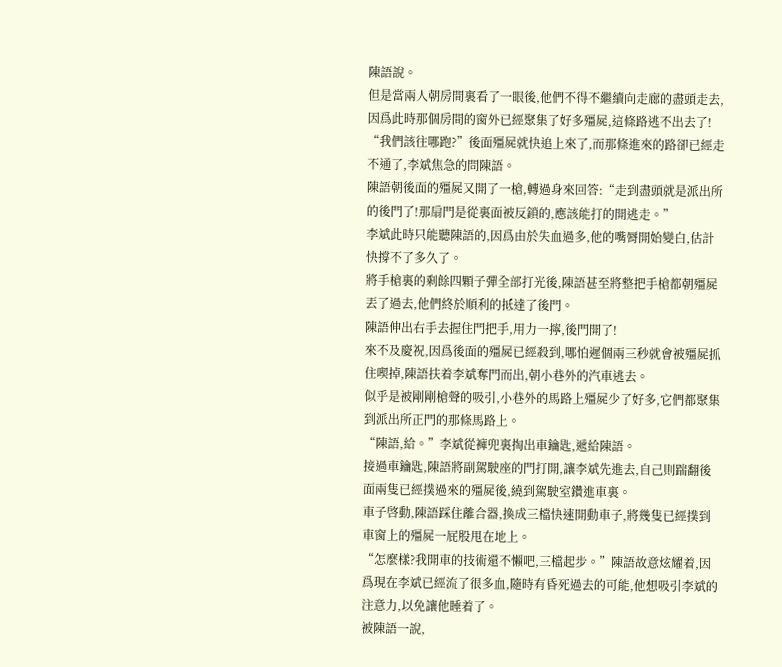陳語說。
但是當兩人朝房間裏看了一眼後,他們不得不繼續向走廊的盡頭走去,因爲此時那個房間的窗外已經聚集了好多殭屍,這條路逃不出去了!
“我們該往哪跑?”後面殭屍就快追上來了,而那條進來的路卻已經走不通了,李斌焦急的問陳語。
陳語朝後面的殭屍又開了一槍,轉過身來回答:“走到盡頭就是派出所的後門了!那扇門是從裏面被反鎖的,應該能打的開逃走。”
李斌此時只能聽陳語的,因爲由於失血過多,他的嘴脣開始變白,估計快撐不了多久了。
將手槍裏的剩餘四顆子彈全部打光後,陳語甚至將整把手槍都朝殭屍丟了過去,他們終於順利的抵達了後門。
陳語伸出右手去握住門把手,用力一擰,後門開了!
來不及慶祝,因爲後面的殭屍已經殺到,哪怕遲個兩三秒就會被殭屍抓住喫掉,陳語扶着李斌奪門而出,朝小巷外的汽車逃去。
似乎是被剛剛槍聲的吸引,小巷外的馬路上殭屍少了好多,它們都聚集到派出所正門的那條馬路上。
“陳語,給。”李斌從褲兜裏掏出車鑰匙,遞給陳語。
接過車鑰匙,陳語將副駕駛座的門打開,讓李斌先進去,自己則踹翻後面兩隻已經撲過來的殭屍後,繞到駕駛室鑽進車裏。
車子啓動,陳語踩住離合器,換成三檔快速開動車子,將幾隻已經撲到車窗上的殭屍一屁股甩在地上。
“怎麼樣?我開車的技術還不懶吧,三檔起步。”陳語故意炫耀着,因爲現在李斌已經流了很多血,隨時有昏死過去的可能,他想吸引李斌的注意力,以免讓他睡着了。
被陳語一說,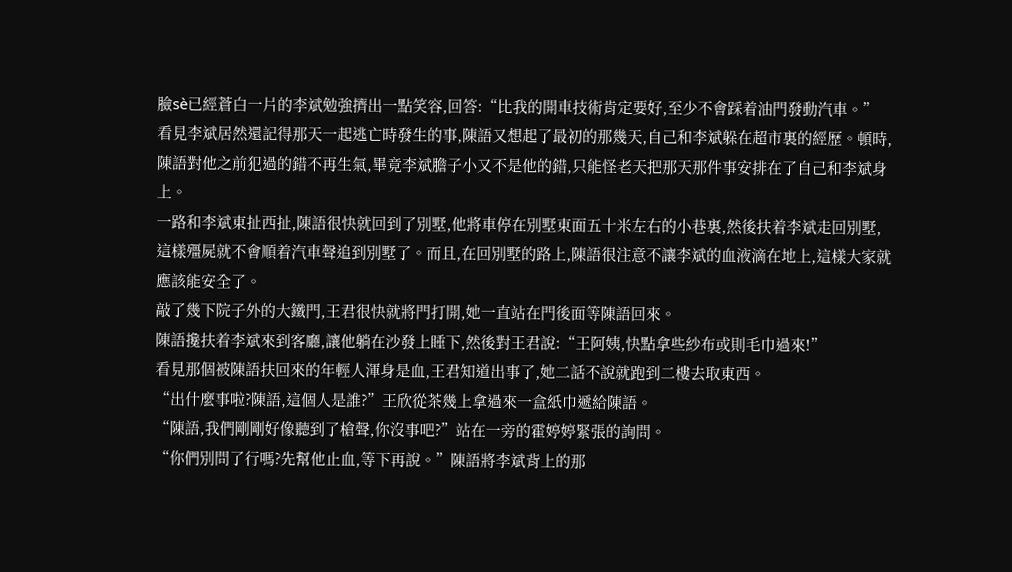臉sè已經蒼白一片的李斌勉強擠出一點笑容,回答:“比我的開車技術肯定要好,至少不會踩着油門發動汽車。”
看見李斌居然還記得那天一起逃亡時發生的事,陳語又想起了最初的那幾天,自己和李斌躲在超市裏的經歷。頓時,陳語對他之前犯過的錯不再生氣,畢竟李斌膽子小又不是他的錯,只能怪老天把那天那件事安排在了自己和李斌身上。
一路和李斌東扯西扯,陳語很快就回到了別墅,他將車停在別墅東面五十米左右的小巷裏,然後扶着李斌走回別墅,這樣殭屍就不會順着汽車聲追到別墅了。而且,在回別墅的路上,陳語很注意不讓李斌的血液滴在地上,這樣大家就應該能安全了。
敲了幾下院子外的大鐵門,王君很快就將門打開,她一直站在門後面等陳語回來。
陳語攙扶着李斌來到客廳,讓他躺在沙發上睡下,然後對王君說:“王阿姨,快點拿些紗布或則毛巾過來!”
看見那個被陳語扶回來的年輕人渾身是血,王君知道出事了,她二話不說就跑到二樓去取東西。
“出什麼事啦?陳語,這個人是誰?”王欣從茶幾上拿過來一盒紙巾遞給陳語。
“陳語,我們剛剛好像聽到了槍聲,你沒事吧?”站在一旁的霍婷婷緊張的詢問。
“你們別問了行嗎?先幫他止血,等下再說。”陳語將李斌背上的那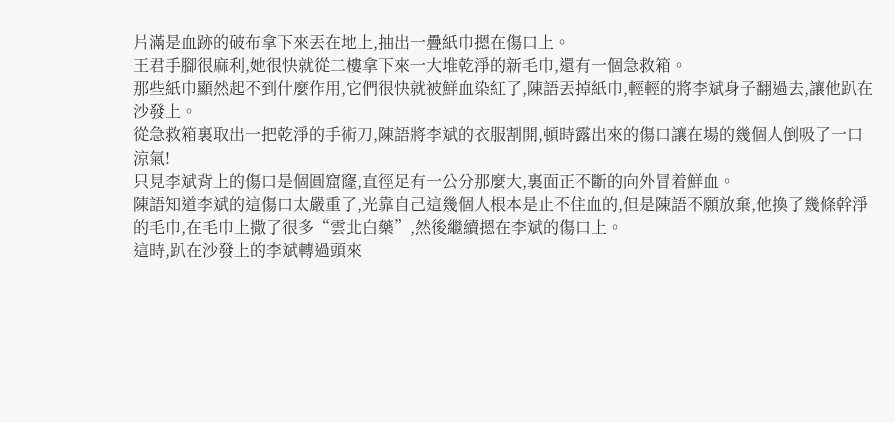片滿是血跡的破布拿下來丟在地上,抽出一疊紙巾摁在傷口上。
王君手腳很麻利,她很快就從二樓拿下來一大堆乾淨的新毛巾,還有一個急救箱。
那些紙巾顯然起不到什麼作用,它們很快就被鮮血染紅了,陳語丟掉紙巾,輕輕的將李斌身子翻過去,讓他趴在沙發上。
從急救箱裏取出一把乾淨的手術刀,陳語將李斌的衣服割開,頓時露出來的傷口讓在場的幾個人倒吸了一口涼氣!
只見李斌背上的傷口是個圓窟窿,直徑足有一公分那麼大,裏面正不斷的向外冒着鮮血。
陳語知道李斌的這傷口太嚴重了,光靠自己這幾個人根本是止不住血的,但是陳語不願放棄,他換了幾條幹淨的毛巾,在毛巾上撒了很多“雲北白藥”,然後繼續摁在李斌的傷口上。
這時,趴在沙發上的李斌轉過頭來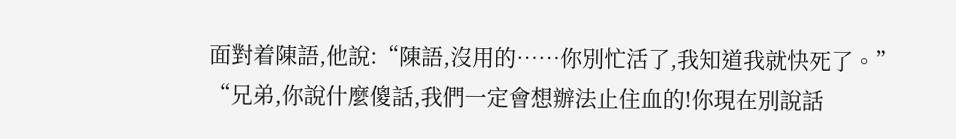面對着陳語,他說:“陳語,沒用的……你別忙活了,我知道我就快死了。”
“兄弟,你說什麼傻話,我們一定會想辦法止住血的!你現在別說話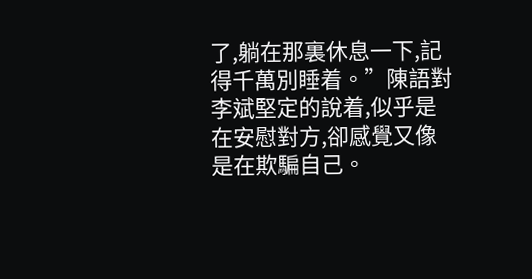了,躺在那裏休息一下,記得千萬別睡着。”陳語對李斌堅定的說着,似乎是在安慰對方,卻感覺又像是在欺騙自己。